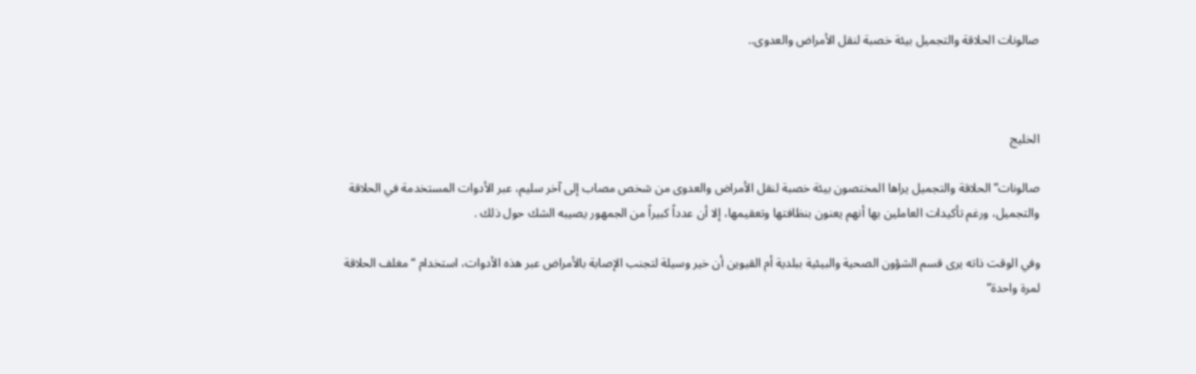صالونات الحلاقة والتجميل بيئة خصبة لنقل الأمراض والعدوى..



الخليج

صالونات” الحلاقة والتجميل يراها المختصون بيئة خصبة لنقل الأمراض والعدوى من شخص مصاب إلى آخر سليم، عبر الأدوات المستخدمة في الحلاقة والتجميل، ورغم تأكيدات العاملين بها أنهم يعنون بنظافتها وتعقيمها، إلا أن عدداً كبيراً من الجمهور يصيبه الشك حول ذلك .

وفي الوقت ذاته يرى قسم الشؤون الصحية والبيئية ببلدية أم القيوين أن خير وسيلة لتجنب الإصابة بالأمراض عبر هذه الأدوات، استخدام “مغلف الحلاقة لمرة واحدة”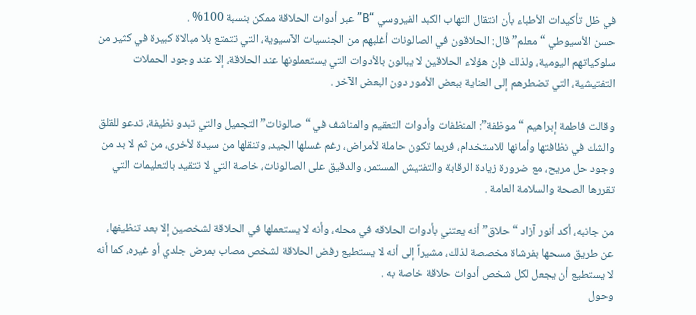في ظل تأكيدات الأطباء بأن انتقال التهاب الكبد الفيروسي “B” عبر أدوات الحلاقة ممكن بنسبة 100% .
حسن الأسيوطي “معلم” قال: الحلاقون في الصالونات أغلبهم من الجنسيات الآسيوية، التي تتمتع بلا مبالاة كبيرة في كثير من سلوكياتهم اليومية، ولذلك فإن هؤلاء الحلاقين لا يبالون بالأدوات التي يستعملونها عند الحلاقة، إلا عند وجود الحملات التفتيشية، التي تضطرهم إلى العناية ببعض الأمور دون البعض الآخر .

وقالت فاطمة إبراهيم “موظفة”: المنظفات وأدوات التعقيم والمناشف في “صالونات” التجميل والتي تبدو نظيفة، تدعو للقلق والشك في نظافتها وأمانها للاستخدام، فربما تكون حاملة لأمراض، رغم غسلها الجيد، وتنقلها من سيدة لأخرى، من ثم لا بد من وجود حل مريح، مع ضرورة زيادة الرقابة والتفتيش المستمر، والدقيق على الصالونات، خاصة التي لا تتقيد بالتعليمات التي تقررها الصحة والسلامة العامة .

من جانبه، أكد أنور آزاد “حلاق” أنه يعتني بأدوات الحلاقه في محله، وأنه لا يستعملها في الحلاقة لشخصين إلا بعد تنظيفها، عن طريق مسحها بفرشاة مخصصة لذلك، مشيراً إلى أنه لا يستطيع رفض الحلاقة لشخص مصاب بمرض جلدي أو غيره، كما أنه لا يستطيع أن يجعل لكل شخص أدوات حلاقة خاصة به .
وحول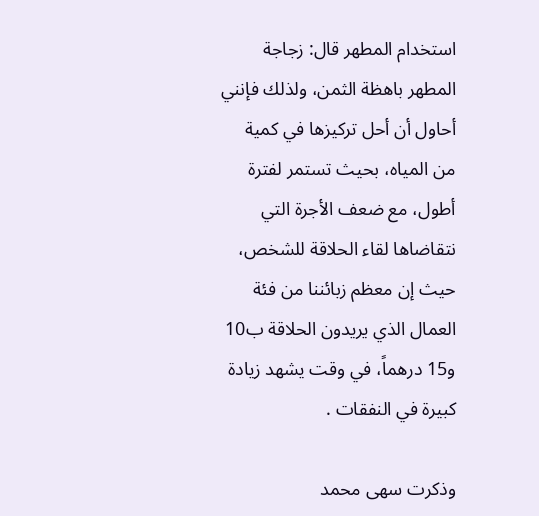استخدام المطهر قال: زجاجة المطهر باهظة الثمن، ولذلك فإنني أحاول أن أحل تركيزها في كمية من المياه، بحيث تستمر لفترة أطول، مع ضعف الأجرة التي نتقاضاها لقاء الحلاقة للشخص، حيث إن معظم زبائننا من فئة العمال الذي يريدون الحلاقة ب10 و15 درهماً، في وقت يشهد زيادة كبيرة في النفقات .

وذكرت سهى محمد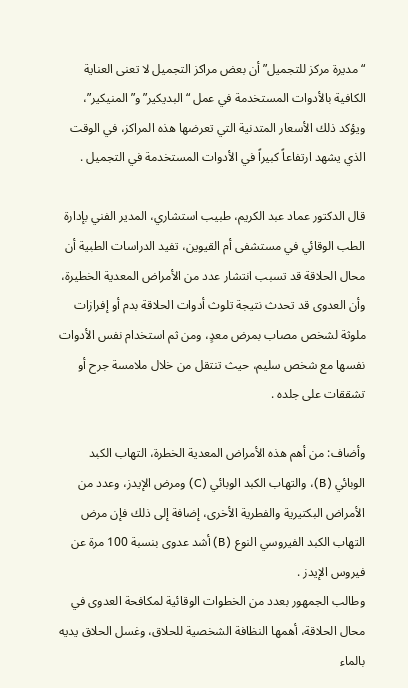“مديرة مركز للتجميل” أن بعض مراكز التجميل لا تعنى العناية الكافية بالأدوات المستخدمة في عمل “البديكير” و”المنيكير”، ويؤكد ذلك الأسعار المتدنية التي تعرضها هذه المراكز، في الوقت الذي يشهد ارتفاعاً كبيراً في الأدوات المستخدمة في التجميل .

قال الدكتور عماد عبد الكريم، طبيب استشاري، المدير الفني بإدارة الطب الوقائي في مستشفى أم القيوين، تفيد الدراسات الطبية أن محال الحلاقة قد تسبب انتشار عدد من الأمراض المعدية الخطيرة، وأن العدوى قد تحدث نتيجة تلوث أدوات الحلاقة بدم أو إفرازات ملوثة لشخص مصاب بمرض معدٍ، ومن ثم استخدام نفس الأدوات نفسها مع شخص سليم، حيث تنتقل من خلال ملامسة جرح أو تشققات على جلده .

وأضاف: من أهم هذه الأمراض المعدية الخطرة، التهاب الكبد الوبائي (B)، والتهاب الكبد الوبائي (C) ومرض الإيدز، وعدد من الأمراض البكتيرية والفطرية الأخرى، إضافة إلى ذلك فإن مرض التهاب الكبد الفيروسي النوع (B) أشد عدوى بنسبة 100 مرة عن فيروس الإيدز .
وطالب الجمهور بعدد من الخطوات الوقائية لمكافحة العدوى في محال الحلاقة، أهمها النظافة الشخصية للحلاق، وغسل الحلاق يديه بالماء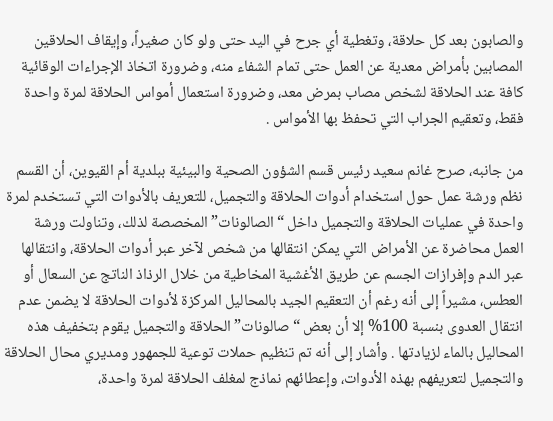والصابون بعد كل حلاقة، وتغطية أي جرح في اليد حتى ولو كان صغيراً، وإيقاف الحلاقين المصابين بأمراض معدية عن العمل حتى تمام الشفاء منه، وضرورة اتخاذ الإجراءات الوقائية كافة عند الحلاقة لشخص مصاب بمرض معد، وضرورة استعمال أمواس الحلاقة لمرة واحدة فقط، وتعقيم الجراب التي تحفظ بها الأمواس .

من جانبه، صرح غانم سعيد رئيس قسم الشؤون الصحية والبيئية ببلدية أم القيوين، أن القسم نظم ورشة عمل حول استخدام أدوات الحلاقة والتجميل، للتعريف بالأدوات التي تستخدم لمرة واحدة في عمليات الحلاقة والتجميل داخل “الصالونات” المخصصة لذلك، وتناولت ورشة العمل محاضرة عن الأمراض التي يمكن انتقالها من شخص لآخر عبر أدوات الحلاقة، وانتقالها عبر الدم وإفرازات الجسم عن طريق الأغشية المخاطية من خلال الرذاذ الناتج عن السعال أو العطس، مشيراً إلى أنه رغم أن التعقيم الجيد بالمحاليل المركزة لأدوات الحلاقة لا يضمن عدم انتقال العدوى بنسبة 100% إلا أن بعض “صالونات” الحلاقة والتجميل يقوم بتخفيف هذه المحاليل بالماء لزيادتها . وأشار إلى أنه تم تنظيم حملات توعية للجمهور ومديري محال الحلاقة والتجميل لتعريفهم بهذه الأدوات، وإعطائهم نماذج لمغلف الحلاقة لمرة واحدة،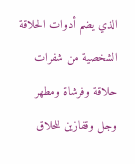الذي يضم أدوات الحلاقة الشخصية من شفرات حلاقة وفرشاة ومطهر وجل وقفازين للحلاق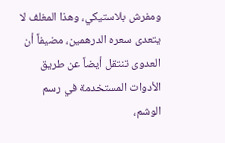ومفرش بلاستيكي، وهذا المغلف لا يتعدى سعره الدرهمين، مضيفاً أن العدوى تنتقل أيضاً عن طريق الأدوات المستخدمة في رسم الوشم،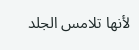لأنها تلامس الجلد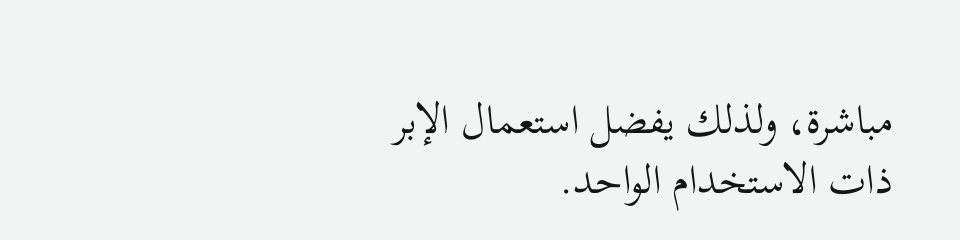مباشرة، ولذلك يفضل استعمال الإبر ذات الاستخدام الواحد.